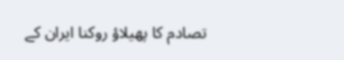تصادم کا پھیلاؤ روکنا ایران کے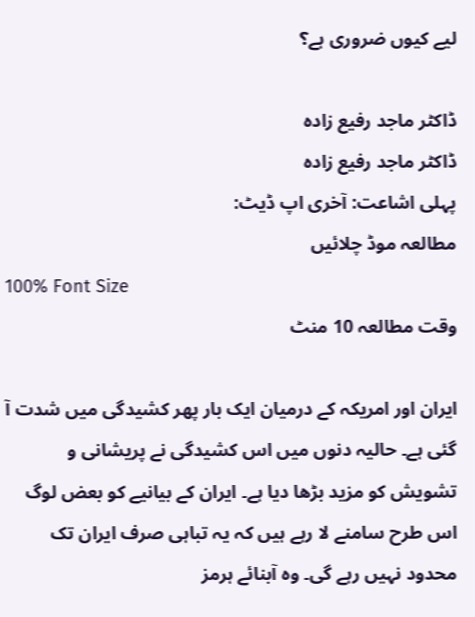لیے کیوں ضروری ہے؟

ڈاکٹر ماجد رفیع زادہ
ڈاکٹر ماجد رفیع زادہ
پہلی اشاعت: آخری اپ ڈیٹ:
مطالعہ موڈ چلائیں
100% Font Size
وقت مطالعہ 10 منٹ

ایران اور امریکہ کے درمیان ایک بار پھر کشیدگی میں شدت آ گئی ہے۔ حالیہ دنوں میں اس کشیدگی نے پریشانی و تشویش کو مزید بڑھا دیا ہے۔ ایران کے بیانیے کو بعض لوگ اس طرح سامنے لا رہے ہیں کہ یہ تباہی صرف ایران تک محدود نہیں رہے گی۔ وہ آبنائے ہرمز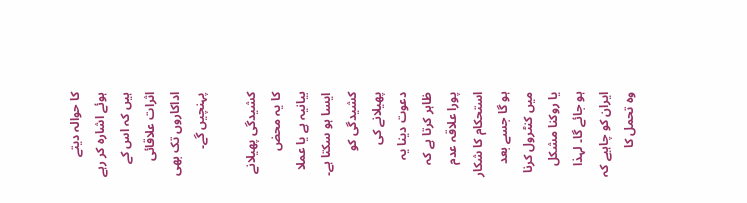کا حوالہ دیتے ہوئے اشارہ کر رہے ہیں کہ اس کے اثرات علاقائی اداکاروں تک بھی پہنچیں گے۔

کشیدگی پھیلانے کا یہ محض بیانیہ ہے یا عملا ایسا ہو سکتا ہے۔ کشیدگی کو پھیلانے کی دعوت دینا یہ ظاہر کرتا ہے کہ پورا علاقہ عدم استحکام کا شکار ہو گا جسے بعد میں کنٹرول کرنا یا روکنا مشکل ہو جائے گا۔ لہذا ایران کو چاہیے کہ وہ تحمل کا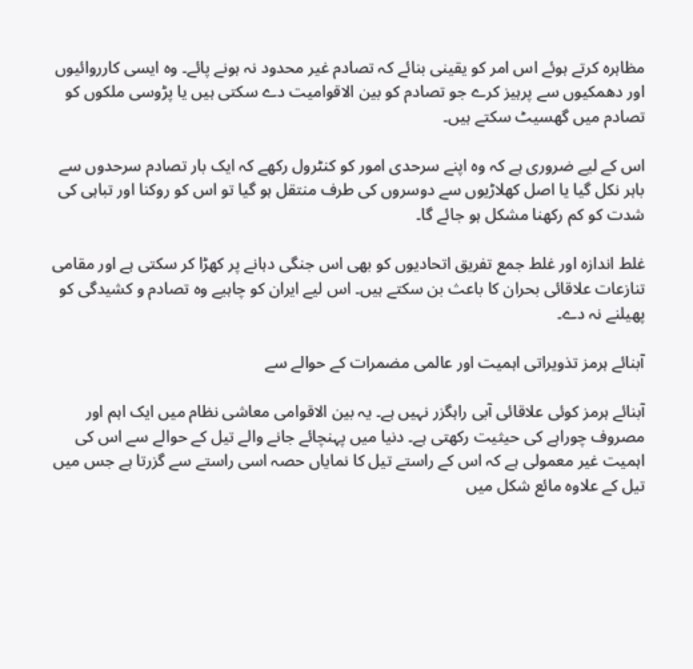مظاہرہ کرتے ہوئے اس امر کو یقینی بنائے کہ تصادم غیر محدود نہ ہونے پائے۔ وہ ایسی کارروائیوں اور دھمکیوں سے پرہیز کرے جو تصادم کو بین الاقوامیت دے سکتی ہیں یا پڑوسی ملکوں کو تصادم میں گھسیٹ سکتے ہیں۔

اس کے لیے ضروری ہے کہ وہ اپنے سرحدی امور کو کنٹرول رکھے کہ ایک بار تصادم سرحدوں سے باہر نکل گیا یا اصل کھلاڑیوں سے دوسروں کی طرف منتقل ہو گیا تو اس کو روکنا اور تباہی کی شدت کو کم رکھنا مشکل ہو جائے گا۔

غلط اندازہ اور غلط جمع تفریق اتحادیوں کو بھی اس جنگی دہانے پر کھڑا کر سکتی ہے اور مقامی تنازعات علاقائی بحران کا باعث بن سکتے ہیں۔ اس لیے ایران کو چاہیے وہ تصادم و کشیدگی کو پھیلنے نہ دے۔

آبنائے ہرمز تذویراتی اہمیت اور عالمی مضمرات کے حوالے سے

آبنائے ہرمز کوئی علاقائی آبی راہگزر نہیں ہے۔ یہ بین الاقوامی معاشی نظام میں ایک اہم اور مصروف چوراہے کی حیثیت رکھتی ہے۔ دنیا میں پہنچائے جانے والے تیل کے حوالے سے اس کی اہمیت غیر معمولی ہے کہ اس کے راستے تیل کا نمایاں حصہ اسی راستے سے گزرتا ہے جس میں تیل کے علاوہ مائع شکل میں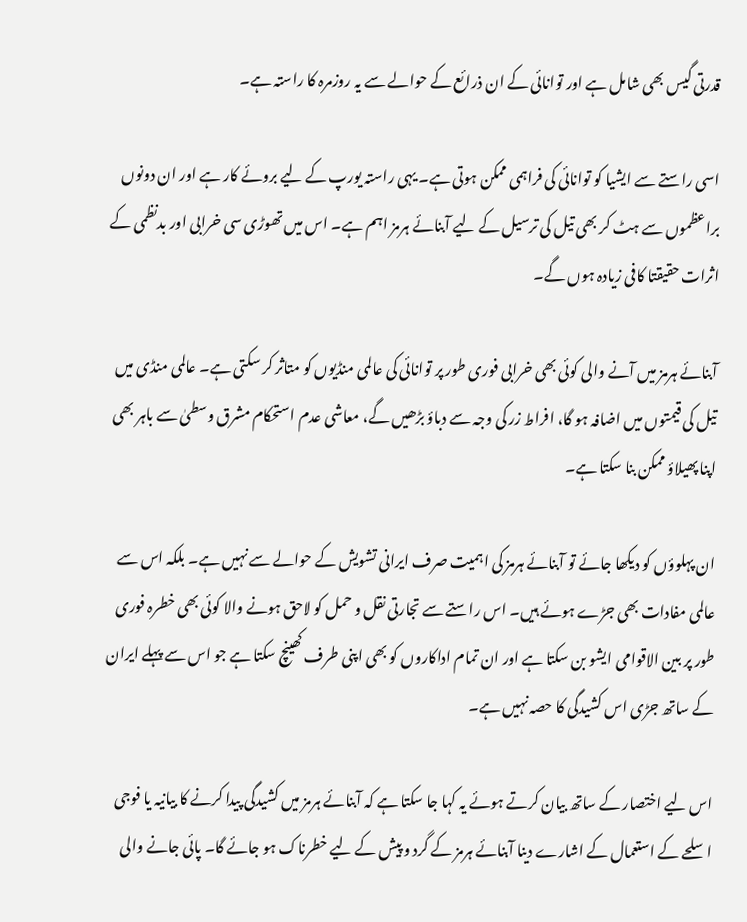قدرتی گیس بھی شامل ہے اور توانائی کے ان ذرائع کے حوالے سے یہ روزمرہ کا راستہ ہے۔

اسی راستے سے ایشیا کو توانائی کی فراہمی ممکن ہوتی ہے۔ یہی راستہ یورپ کے لیے بروئے کار ہے اور ان دونوں براعظموں سے ہٹ کر بھی تیل کی ترسیل کے لیے آبنائے ہرمز اہم ہے۔ اس میں تھوڑی سی خرابی اور بدنظمی کے اثرات حقیقتا کافی زیادہ ہوں گے۔

آبنائے ہرمز میں آنے والی کوئی بھی خرابی فوری طور پر توانائی کی عالمی منڈیوں کو متاثر کر سکتی ہے۔ عالمی منڈی میں تیل کی قیمتوں میں اضافہ ہو گا، افراط زر کی وجہ سے دباؤ بڑھیں گے، معاشی عدم استحکام مشرق وسطیٰ سے باہر بھی اپنا پھیلاؤ ممکن بنا سکتا ہے۔

ان پہلوؤں کو دیکھا جائے تو آبنائے ہرمز کی اہمیت صرف ایرانی تشویش کے حوالے سے نہیں ہے۔ بلکہ اس سے عالمی مفادات بھی جڑے ہوئے ہیں۔ اس راستے سے تجارتی نقل و حمل کو لاحق ہونے والا کوئی بھی خطرہ فوری طور پر بین الاقوامی ایشو بن سکتا ہے اور ان تمام اداکاروں کو بھی اپنی طرف کھینچ سکتا ہے جو اس سے پہلے ایران کے ساتھ جڑی اس کشیدگی کا حصہ نہیں ہے۔

اس لیے اختصار کے ساتھ بیان کرتے ہوئے یہ کہا جا سکتا ہے کہ آبنائے ہرمز میں کشیدگی پیدا کرنے کا بیانیہ یا فوجی اسلحے کے استعمال کے اشارے دینا آبنائے ہرمز کے گرد و پیش کے لیے خطرناک ہو جائے گا۔ پائی جانے والی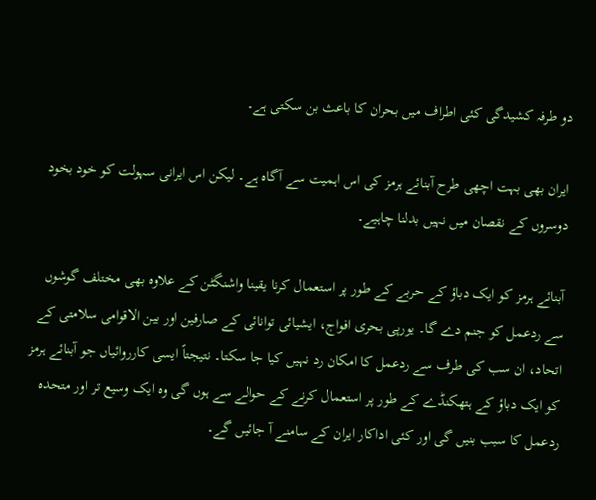دو طرفہ کشیدگی کئی اطراف میں بحران کا باعث بن سکتی ہے۔

ایران بھی بہت اچھی طرح آبنائے ہرمز کی اس اہمیت سے آگاہ ہے۔ لیکن اس ایرانی سہولت کو خود بخود دوسروں کے نقصان میں نہیں بدلنا چاہیے۔

آبنائے ہرمز کو ایک دباؤ کے حربے کے طور پر استعمال کرنا یقینا واشنگٹن کے علاوہ بھی مختلف گوشوں سے ردعمل کو جنم دے گا۔ یورپی بحری افواج، ایشیائی توانائی کے صارفین اور بین الاقوامی سلامتی کے اتحاد، ان سب کی طرف سے ردعمل کا امکان رد نہیں کیا جا سکتا۔ نتیجتاً ایسی کارروائیاں جو آبنائے ہرمز کو ایک دباؤ کے ہتھکنڈے کے طور پر استعمال کرنے کے حوالے سے ہوں گی وہ ایک وسیع تر اور متحدہ ردعمل کا سبب بنیں گی اور کئی اداکار ایران کے سامنے آ جائیں گے۔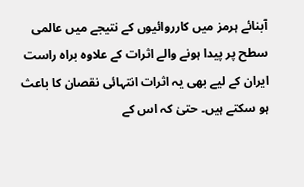آبنائے ہرمز میں کارروائیوں کے نتیجے میں عالمی سطح پر پیدا ہونے والے اثرات کے علاوہ براہ راست ایران کے لیے بھی یہ اثرات انتہائی نقصان کا باعث ہو سکتے ہیں۔ حتیٰ کہ اس کے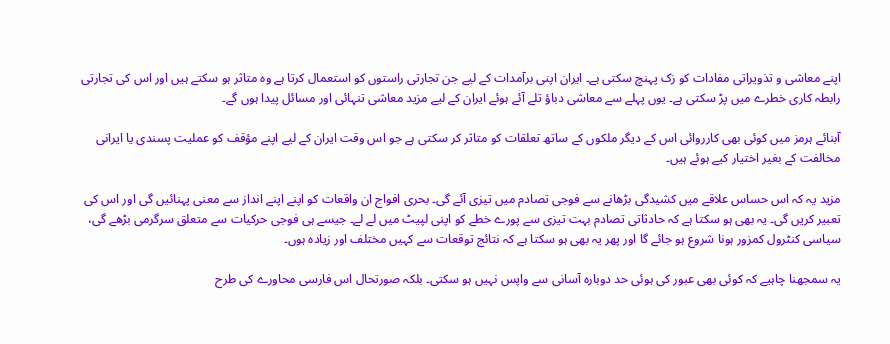اپنے معاشی و تذویراتی مفادات کو زک پہنچ سکتی ہے۔ ایران اپنی برآمدات کے لیے جن تجارتی راستوں کو استعمال کرتا ہے وہ متاثر ہو سکتے ہیں اور اس کی تجارتی رابطہ کاری خطرے میں پڑ سکتی ہے۔ یوں پہلے سے معاشی دباؤ تلے آئے ہوئے ایران کے لیے مزید معاشی تنہائی اور مسائل پیدا ہوں گے۔

آبنائے ہرمز میں کوئی بھی کارروائی اس کے دیگر ملکوں کے ساتھ تعلقات کو متاثر کر سکتی ہے جو اس وقت ایران کے لیے اپنے مؤقف کو عملیت پسندی یا ایرانی مخالفت کے بغیر اختیار کیے ہوئے ہیں۔

مزید یہ کہ اس حساس علاقے میں کشیدگی بڑھانے سے فوجی تصادم میں تیزی آئے گی۔ بحری افواج ان واقعات کو اپنے اپنے انداز سے معنی پہنائیں گی اور اس کی تعبیر کریں گی۔ یہ بھی ہو سکتا ہے کہ حادثاتی تصادم بہت تیزی سے پورے خطے کو اپنی لپیٹ میں لے لے۔ جیسے ہی فوجی حرکیات سے متعلق سرگرمی بڑھے گی، سیاسی کنٹرول کمزور ہونا شروع ہو جائے گا اور پھر یہ بھی ہو سکتا ہے کہ نتائج توقعات سے کہیں مختلف اور زیادہ ہوں۔

یہ سمجھنا چاہیے کہ کوئی بھی عبور کی ہوئی حد دوبارہ آسانی سے واپس نہیں ہو سکتی۔ بلکہ صورتحال اس فارسی محاورے کی طرح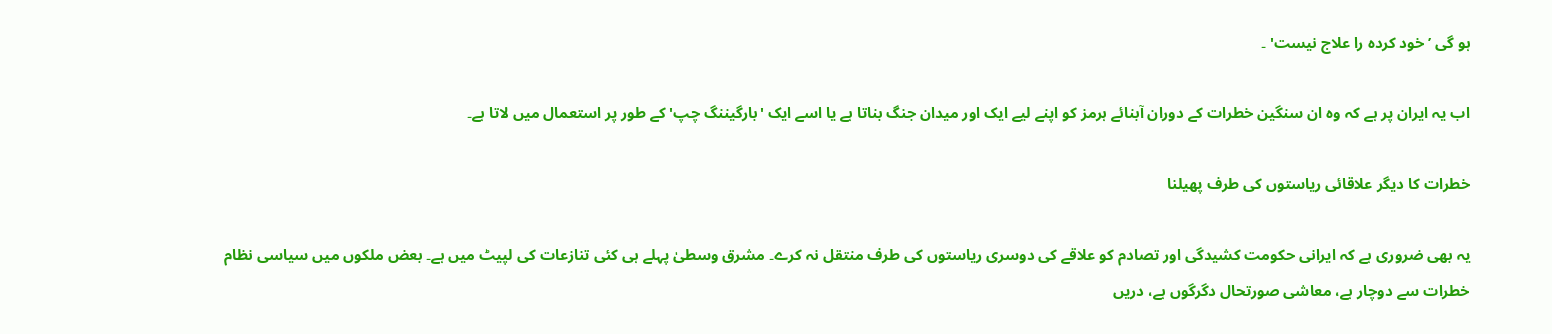ہو گی ’خود کردہ را علاج نیست' ۔

اب یہ ایران پر ہے کہ وہ ان سنگین خطرات کے دوران آبنائے ہرمز کو اپنے لیے ایک اور میدان جنگ بناتا ہے یا اسے ایک 'بارگیننگ چپ' کے طور پر استعمال میں لاتا ہے۔

خطرات کا دیگر علاقائی ریاستوں کی طرف پھیلنا

یہ بھی ضروری ہے کہ ایرانی حکومت کشیدگی اور تصادم کو علاقے کی دوسری ریاستوں کی طرف منتقل نہ کرے۔ مشرق وسطیٰ پہلے ہی کئی تنازعات کی لپیٹ میں ہے۔ بعض ملکوں میں سیاسی نظام خطرات سے دوچار ہے، معاشی صورتحال دگرگوں ہے، دریں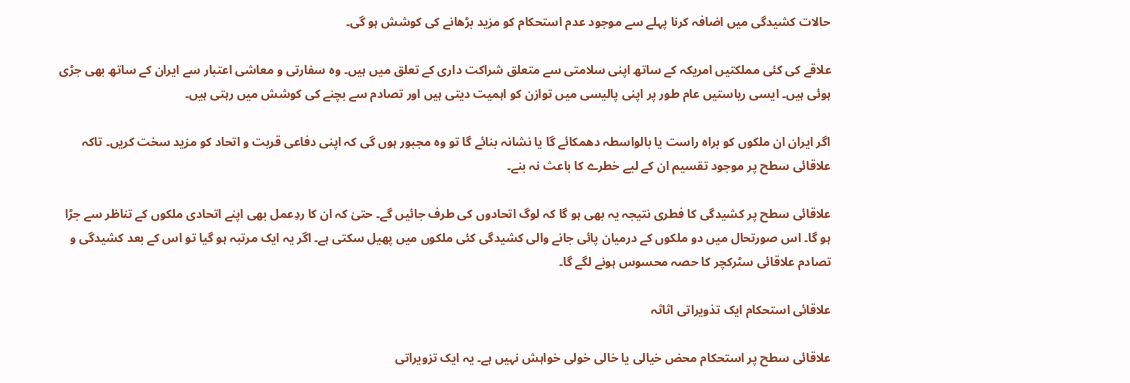حالات کشیدگی میں اضافہ کرنا پہلے سے موجود عدم استحکام کو مزید بڑھانے کی کوشش ہو گی۔

علاقے کی کئی مملکتیں امریکہ کے ساتھ اپنی سلامتی سے متعلق شراکت داری کے تعلق میں ہیں۔ وہ سفارتی و معاشی اعتبار سے ایران کے ساتھ بھی جڑی ہوئی ہیں۔ ایسی ریاستیں عام طور پر اپنی پالیسی میں توازن کو اہمیت دیتی ہیں اور تصادم سے بچنے کی کوشش میں رہتی ہیں۔

اگر ایران ان ملکوں کو براہ راست یا بالواسطہ دھمکائے گا یا نشانہ بنائے گا تو وہ مجبور ہوں گی کہ اپنی دفاعی قربت و اتحاد کو مزید سخت کریں۔ تاکہ علاقائی سطح پر موجود تقسیم ان کے لیے خطرے کا باعث نہ بنے۔

علاقائی سطح پر کشیدگی کا فطری نتیجہ یہ بھی ہو گا کہ لوگ اتحادوں کی طرف جائیں گے۔ حتیٰ کہ ان کا ردِعمل بھی اپنے اتحادی ملکوں کے تناظر سے جڑا ہو گا۔ اس صورتحال میں دو ملکوں کے درمیان پائی جانے والی کشیدگی کئی ملکوں میں پھیل سکتی ہے۔ اگر یہ ایک مرتبہ ہو گیا تو اس کے بعد کشیدگی و تصادم علاقائی سٹرکچر کا حصہ محسوس ہونے لگے گا۔

علاقائی استحکام ایک تذویراتی اثاثہ

علاقائی سطح پر استحکام محض خیالی یا خالی خولی خواہش نہیں ہے۔ یہ ایک تزویراتی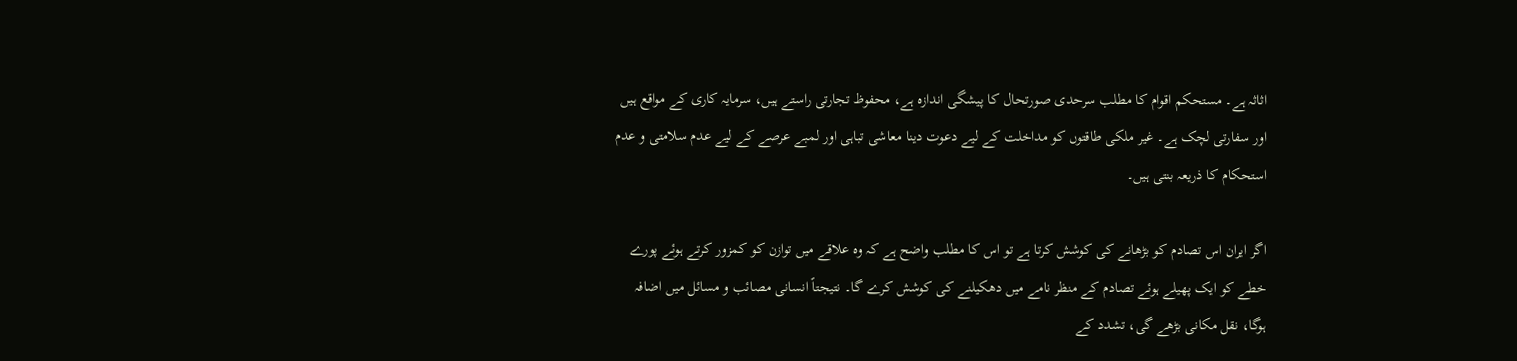اثاثہ ہے۔ مستحکم اقوام کا مطلب سرحدی صورتحال کا پیشگی اندازہ ہے، محفوظ تجارتی راستے ہیں، سرمایہ کاری کے مواقع ہیں اور سفارتی لچک ہے۔ غیر ملکی طاقتوں کو مداخلت کے لیے دعوت دینا معاشی تباہی اور لمبے عرصے کے لیے عدم سلامتی و عدم استحکام کا ذریعہ بنتی ہیں۔

اگر ایران اس تصادم کو بڑھانے کی کوشش کرتا ہے تو اس کا مطلب واضح ہے کہ وہ علاقے میں توازن کو کمزور کرتے ہوئے پورے خطے کو ایک پھیلے ہوئے تصادم کے منظر نامے میں دھکیلنے کی کوشش کرے گا۔ نتیجتاً انسانی مصائب و مسائل میں اضافہ ہوگا، نقل مکانی بڑھے گی، تشدد کے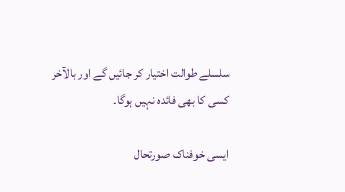سلسلے طوالت اختیار کر جائیں گے اور بالآخر کسی کا بھی فائدہ نہیں ہوگا۔

ایسی خوفناک صورتحال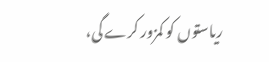ریاستوں کو کمزور کرے گی،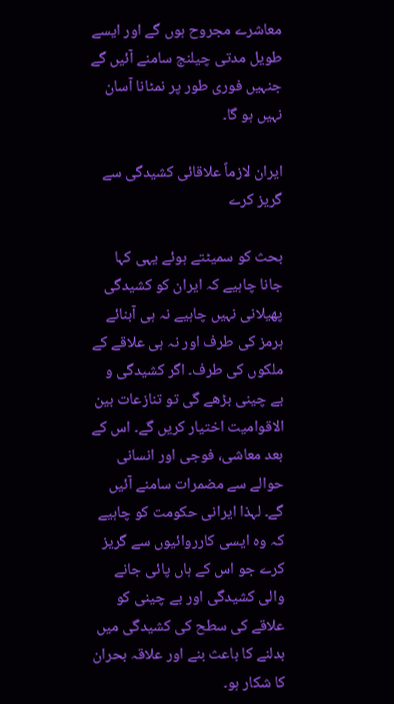معاشرے مجروح ہوں گے اور ایسے طویل مدتی چیلنج سامنے آئیں گے جنہیں فوری طور پر نمٹانا آسان نہیں ہو گا۔

ایران لازماً علاقائی کشیدگی سے گریز کرے

بحث کو سمیٹتے ہوئے یہی کہا جانا چاہیے کہ ایران کو کشیدگی پھیلانی نہیں چاہیے نہ ہی آبنائے ہرمز کی طرف اور نہ ہی علاقے کے ملکوں کی طرف۔ اگر کشیدگی و بے چینی بڑھے گی تو تنازعات بین الاقوامیت اختیار کریں گے۔ اس کے بعد معاشی، فوجی اور انسانی حوالے سے مضمرات سامنے آئیں گے۔ لہذا ایرانی حکومت کو چاہیے کہ وہ ایسی کارروائیوں سے گریز کرے جو اس کے ہاں پائی جانے والی کشیدگی اور بے چینی کو علاقے کی سطح کی کشیدگی میں بدلنے کا باعث بنے اور علاقہ بحران کا شکار ہو۔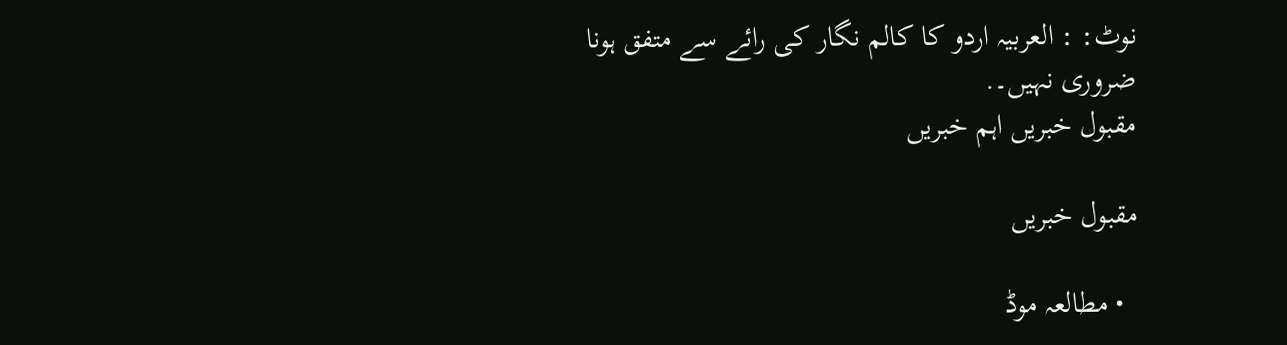نوٹ: : العربیہ اردو کا کالم نگار کی رائے سے متفق ہونا ضروری نہیں۔.
مقبول خبریں اہم خبریں

مقبول خبریں

  • مطالعہ موڈ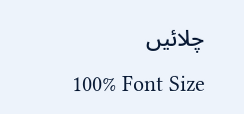چلائیں
    100% Font Size